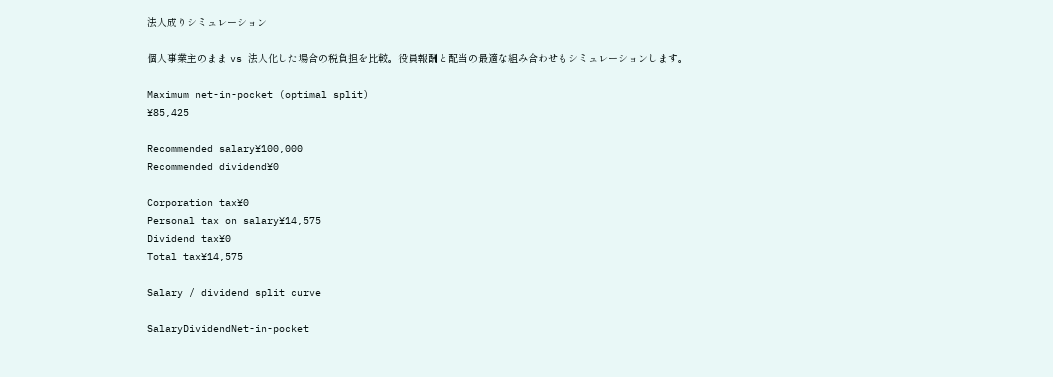法人成りシミュレーション

個人事業主のまま vs 法人化した場合の税負担を比較。役員報酬と配当の最適な組み合わせもシミュレーションします。

Maximum net-in-pocket (optimal split)
¥85,425

Recommended salary¥100,000
Recommended dividend¥0

Corporation tax¥0
Personal tax on salary¥14,575
Dividend tax¥0
Total tax¥14,575

Salary / dividend split curve

SalaryDividendNet-in-pocket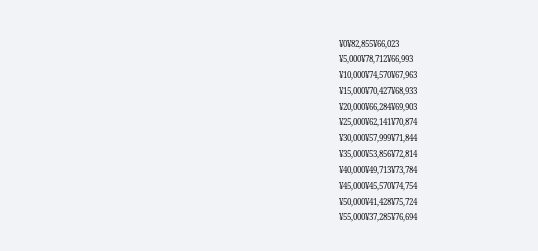¥0¥82,855¥66,023
¥5,000¥78,712¥66,993
¥10,000¥74,570¥67,963
¥15,000¥70,427¥68,933
¥20,000¥66,284¥69,903
¥25,000¥62,141¥70,874
¥30,000¥57,999¥71,844
¥35,000¥53,856¥72,814
¥40,000¥49,713¥73,784
¥45,000¥45,570¥74,754
¥50,000¥41,428¥75,724
¥55,000¥37,285¥76,694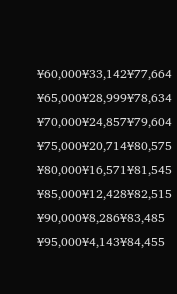¥60,000¥33,142¥77,664
¥65,000¥28,999¥78,634
¥70,000¥24,857¥79,604
¥75,000¥20,714¥80,575
¥80,000¥16,571¥81,545
¥85,000¥12,428¥82,515
¥90,000¥8,286¥83,485
¥95,000¥4,143¥84,455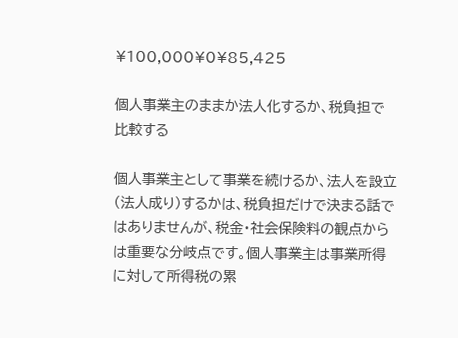¥100,000¥0¥85,425

個人事業主のままか法人化するか、税負担で比較する

個人事業主として事業を続けるか、法人を設立(法人成り)するかは、税負担だけで決まる話ではありませんが、税金・社会保険料の観点からは重要な分岐点です。個人事業主は事業所得に対して所得税の累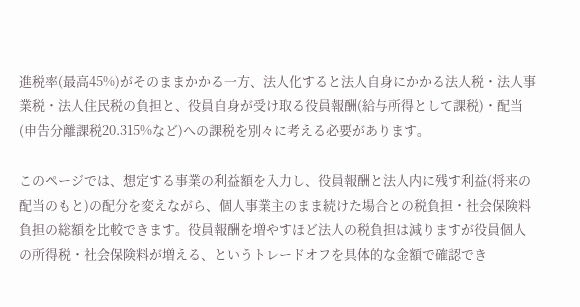進税率(最高45%)がそのままかかる一方、法人化すると法人自身にかかる法人税・法人事業税・法人住民税の負担と、役員自身が受け取る役員報酬(給与所得として課税)・配当(申告分離課税20.315%など)への課税を別々に考える必要があります。

このページでは、想定する事業の利益額を入力し、役員報酬と法人内に残す利益(将来の配当のもと)の配分を変えながら、個人事業主のまま続けた場合との税負担・社会保険料負担の総額を比較できます。役員報酬を増やすほど法人の税負担は減りますが役員個人の所得税・社会保険料が増える、というトレードオフを具体的な金額で確認でき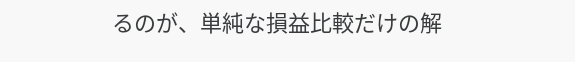るのが、単純な損益比較だけの解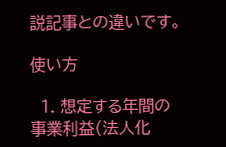説記事との違いです。

使い方

  1. 想定する年間の事業利益(法人化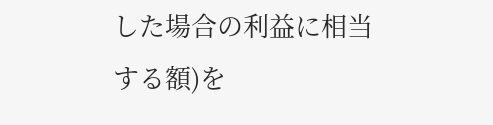した場合の利益に相当する額)を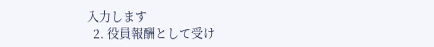入力します
  2. 役員報酬として受け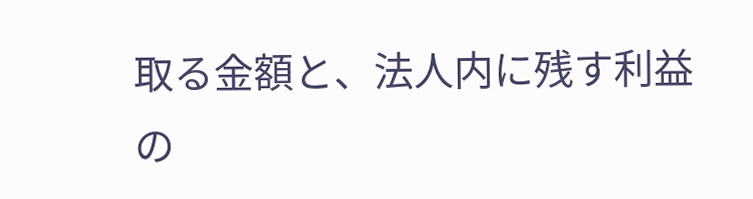取る金額と、法人内に残す利益の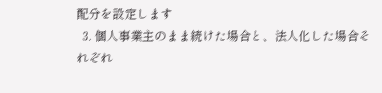配分を設定します
  3. 個人事業主のまま続けた場合と、法人化した場合それぞれ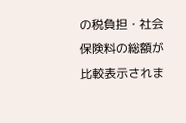の税負担・社会保険料の総額が比較表示されま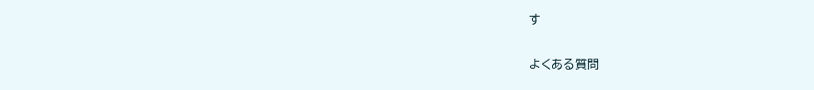す

よくある質問